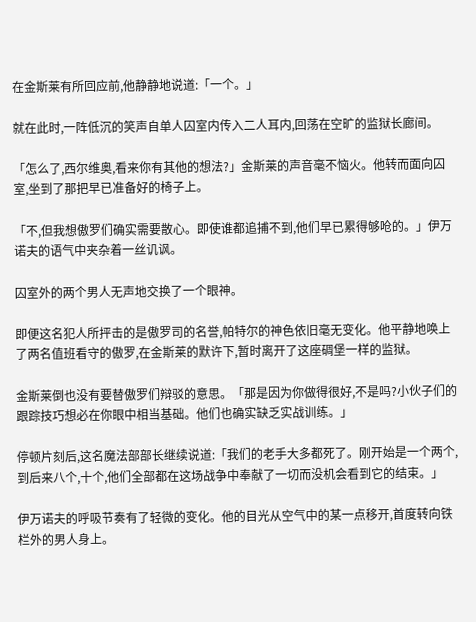在金斯莱有所回应前,他静静地说道:「一个。」

就在此时,一阵低沉的笑声自单人囚室内传入二人耳内,回荡在空旷的监狱长廊间。

「怎么了,西尔维奥,看来你有其他的想法?」金斯莱的声音毫不恼火。他转而面向囚室,坐到了那把早已准备好的椅子上。

「不,但我想傲罗们确实需要散心。即使谁都追捕不到,他们早已累得够呛的。」伊万诺夫的语气中夹杂着一丝讥讽。

囚室外的两个男人无声地交换了一个眼神。

即便这名犯人所抨击的是傲罗司的名誉,帕特尔的神色依旧毫无变化。他平静地唤上了两名值班看守的傲罗,在金斯莱的默许下,暂时离开了这座碉堡一样的监狱。

金斯莱倒也没有要替傲罗们辩驳的意思。「那是因为你做得很好,不是吗?小伙子们的跟踪技巧想必在你眼中相当基础。他们也确实缺乏实战训练。」

停顿片刻后,这名魔法部部长继续说道:「我们的老手大多都死了。刚开始是一个两个,到后来八个,十个,他们全部都在这场战争中奉献了一切而没机会看到它的结束。」

伊万诺夫的呼吸节奏有了轻微的变化。他的目光从空气中的某一点移开,首度转向铁栏外的男人身上。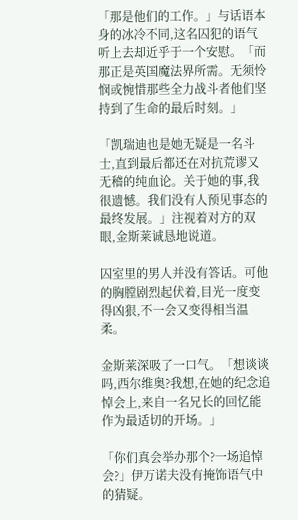「那是他们的工作。」与话语本身的冰冷不同,这名囚犯的语气听上去却近乎于一个安慰。「而那正是英国魔法界所需。无须怜悯或惋惜那些全力战斗者他们坚持到了生命的最后时刻。」

「凯瑞迪也是她无疑是一名斗士,直到最后都还在对抗荒谬又无稽的纯血论。关于她的事,我很遗憾。我们没有人预见事态的最终发展。」注视着对方的双眼,金斯莱诚恳地说道。

囚室里的男人并没有答话。可他的胸膛剧烈起伏着,目光一度变得凶狠,不一会又变得相当温柔。

金斯莱深吸了一口气。「想谈谈吗,西尔维奥?我想,在她的纪念追悼会上,来自一名兄长的回忆能作为最适切的开场。」

「你们真会举办那个?一场追悼会?」伊万诺夫没有掩饰语气中的猜疑。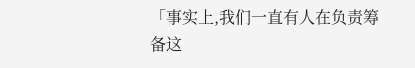「事实上,我们一直有人在负责筹备这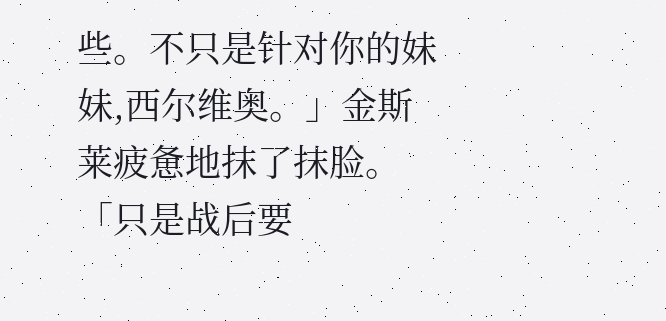些。不只是针对你的妹妹,西尔维奥。」金斯莱疲惫地抹了抹脸。「只是战后要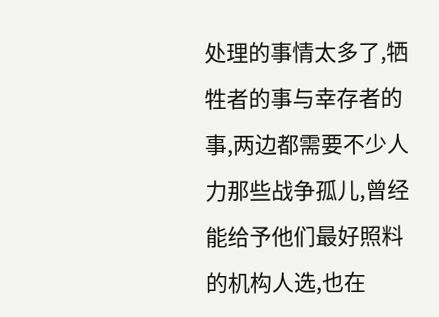处理的事情太多了,牺牲者的事与幸存者的事,两边都需要不少人力那些战争孤儿,曾经能给予他们最好照料的机构人选,也在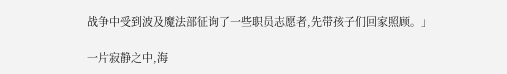战争中受到波及魔法部征询了一些职员志愿者,先带孩子们回家照顾。」

一片寂静之中,海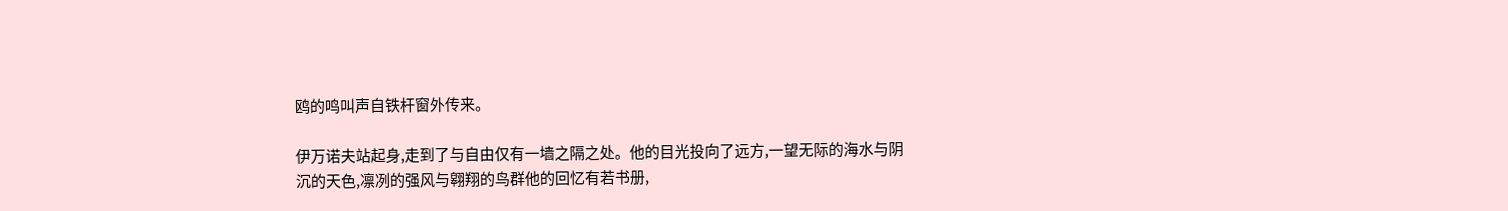鸥的鸣叫声自铁杆窗外传来。

伊万诺夫站起身,走到了与自由仅有一墙之隔之处。他的目光投向了远方,一望无际的海水与阴沉的天色,凛冽的强风与翱翔的鸟群他的回忆有若书册,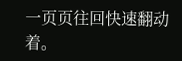一页页往回快速翻动着。